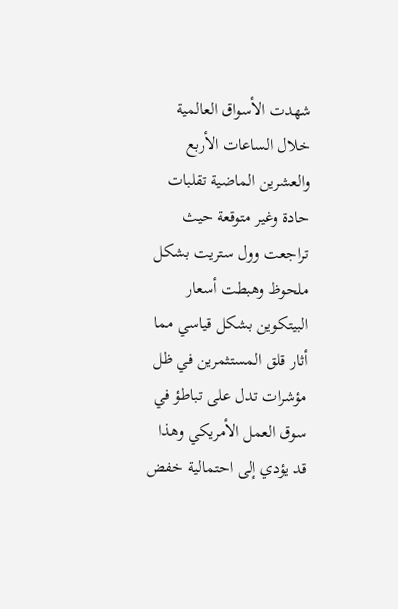شهدت الأسواق العالمية خلال الساعات الأربع والعشرين الماضية تقلبات حادة وغير متوقعة حيث تراجعت وول ستريت بشكل ملحوظ وهبطت أسعار البيتكوين بشكل قياسي مما أثار قلق المستثمرين في ظل مؤشرات تدل على تباطؤ في سوق العمل الأمريكي وهذا قد يؤدي إلى احتمالية خفض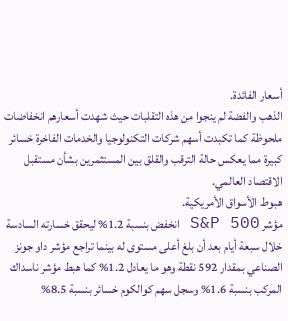أسعار الفائدة.
الذهب والفضة لم ينجوا من هذه التقلبات حيث شهدت أسعارهم انخفاضات ملحوظة كما تكبدت أسهم شركات التكنولوجيا والخدمات الفاخرة خسائر كبيرة مما يعكس حالة الترقب والقلق بين المستثمرين بشأن مستقبل الاقتصاد العالمي.
هبوط الأسواق الأمريكية.
مؤشر S&P 500 انخفض بنسبة 1.2% ليحقق خسارته السادسة خلال سبعة أيام بعد أن بلغ أعلى مستوى له بينما تراجع مؤشر داو جونز الصناعي بمقدار 592 نقطة وهو ما يعادل 1.2% كما هبط مؤشر ناسداك المركب بنسبة 1.6% وسجل سهم كوالكوم خسائر بنسبة 8.5%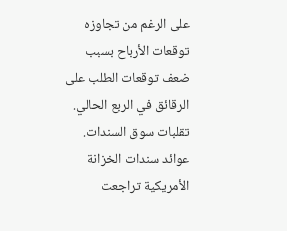على الرغم من تجاوزه توقعات الأرباح بسبب ضعف توقعات الطلب على الرقائق في الربع الحالي.
تقلبات سوق السندات.
عوائد سندات الخزانة الأمريكية تراجعت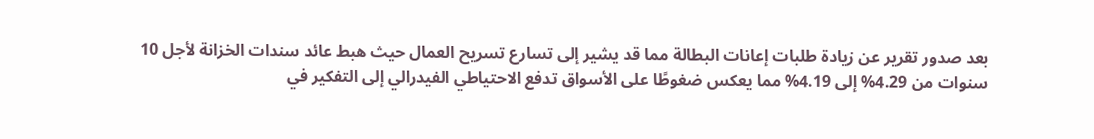بعد صدور تقرير عن زيادة طلبات إعانات البطالة مما قد يشير إلى تسارع تسريح العمال حيث هبط عائد سندات الخزانة لأجل 10 سنوات من 4.29% إلى 4.19% مما يعكس ضغوطًا على الأسواق تدفع الاحتياطي الفيدرالي إلى التفكير في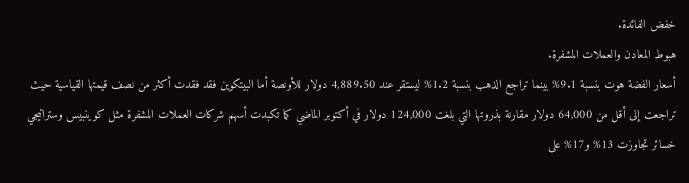خفض الفائدة.
هبوط المعادن والعملات المشفرة.
أسعار الفضة هوت بنسبة 9.1% بينما تراجع الذهب بنسبة 1.2% ليستقر عند 4,889.50 دولار للأونصة أما البيتكوين فقد فقدت أكثر من نصف قيمتها القياسية حيث تراجعت إلى أقل من 64,000 دولار مقارنة بذروتها التي بلغت 124,000 دولار في أكتوبر الماضي كما تكبدت أسهم شركات العملات المشفرة مثل كوينبيس وستراتيجي خسائر تجاوزت 13% و17% على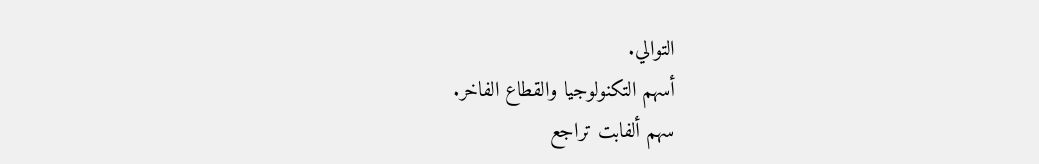التوالي.
أسهم التكنولوجيا والقطاع الفاخر.
سهم ألفابت تراجع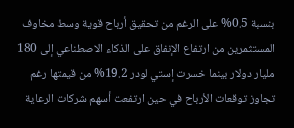بنسبة 0.5% على الرغم من تحقيق أرباح قوية وسط مخاوف المستثمرين من ارتفاع الإنفاق على الذكاء الاصطناعي إلى 180 مليار دولار بينما خسرت إستي لودر 19.2% من قيمتها رغم تجاوز توقعات الأرباح في حين ارتفعت أسهم شركات الرعاية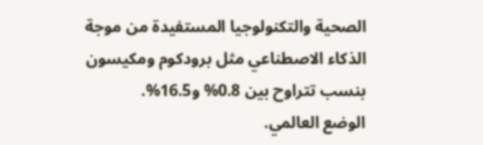الصحية والتكنولوجيا المستفيدة من موجة الذكاء الاصطناعي مثل برودكوم ومكيسون بنسب تتراوح بين 0.8% و16.5%.
الوضع العالمي.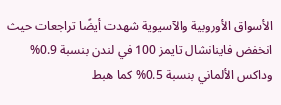الأسواق الأوروبية والآسيوية شهدت أيضًا تراجعات حيث انخفض فاينانشال تايمز 100 في لندن بنسبة 0.9% وداكس الألماني بنسبة 0.5% كما هبط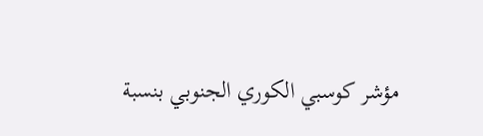مؤشر كوسبي الكوري الجنوبي بنسبة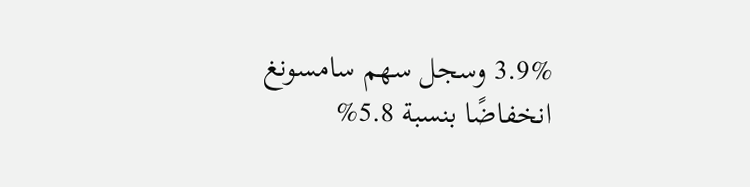3.9% وسجل سهم سامسونغ انخفاضًا بنسبة 5.8%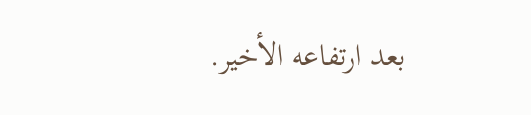بعد ارتفاعه الأخير.